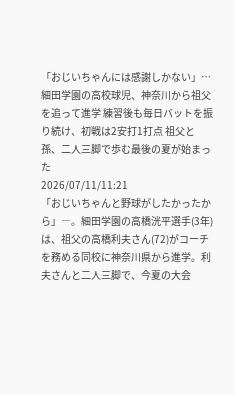「おじいちゃんには感謝しかない」…細田学園の高校球児、神奈川から祖父を追って進学 練習後も毎日バットを振り続け、初戦は2安打1打点 祖父と孫、二人三脚で歩む最後の夏が始まった
2026/07/11/11:21
「おじいちゃんと野球がしたかったから」―。細田学園の高橋洸平選手(3年)は、祖父の高橋利夫さん(72)がコーチを務める同校に神奈川県から進学。利夫さんと二人三脚で、今夏の大会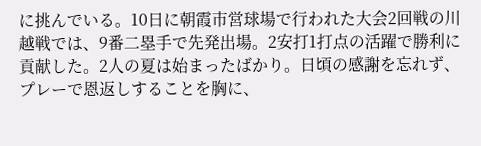に挑んでいる。10日に朝霞市営球場で行われた大会2回戦の川越戦では、9番二塁手で先発出場。2安打1打点の活躍で勝利に貢献した。2人の夏は始まったばかり。日頃の感謝を忘れず、プレーで恩返しすることを胸に、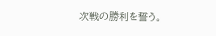次戦の勝利を誓う。